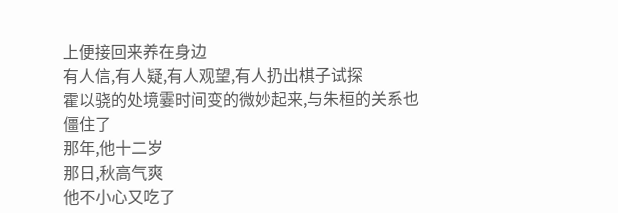上便接回来养在身边
有人信,有人疑,有人观望,有人扔出棋子试探
霍以骁的处境霎时间变的微妙起来,与朱桓的关系也僵住了
那年,他十二岁
那日,秋高气爽
他不小心又吃了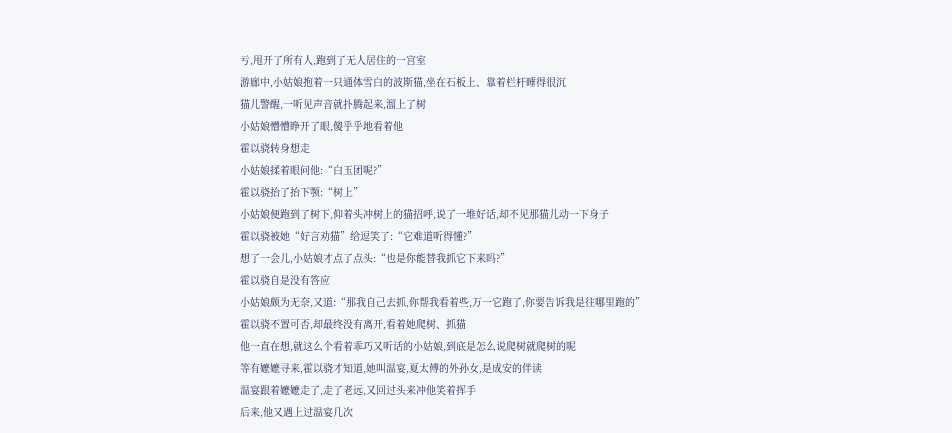亏,甩开了所有人,跑到了无人居住的一宫室
游廊中,小姑娘抱着一只通体雪白的波斯猫,坐在石板上、靠着栏杆睡得很沉
猫儿警醒,一听见声音就扑腾起来,溜上了树
小姑娘懵懵睁开了眼,傻乎乎地看着他
霍以骁转身想走
小姑娘揉着眼问他:“白玉团呢?”
霍以骁抬了抬下颚:“树上”
小姑娘便跑到了树下,仰着头冲树上的猫招呼,说了一堆好话,却不见那猫儿动一下身子
霍以骁被她“好言劝猫”给逗笑了:“它难道听得懂?”
想了一会儿,小姑娘才点了点头:“也是你能替我抓它下来吗?”
霍以骁自是没有答应
小姑娘颇为无奈,又道:“那我自己去抓,你帮我看着些,万一它跑了,你要告诉我是往哪里跑的”
霍以骁不置可否,却最终没有离开,看着她爬树、抓猫
他一直在想,就这么个看着乖巧又听话的小姑娘,到底是怎么说爬树就爬树的呢
等有嬷嬷寻来,霍以骁才知道,她叫温宴,夏太傅的外孙女,是成安的伴读
温宴跟着嬷嬷走了,走了老远,又回过头来冲他笑着挥手
后来,他又遇上过温宴几次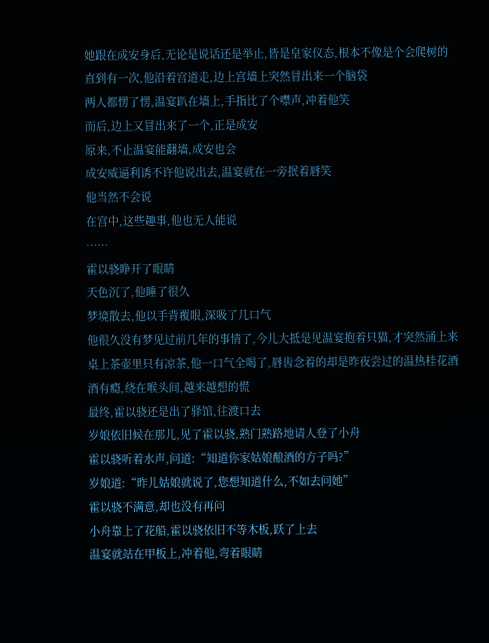她跟在成安身后,无论是说话还是举止,皆是皇家仪态,根本不像是个会爬树的
直到有一次,他沿着宫道走,边上宫墙上突然冒出来一个脑袋
两人都愣了愣,温宴趴在墙上,手指比了个噤声,冲着他笑
而后,边上又冒出来了一个,正是成安
原来,不止温宴能翻墙,成安也会
成安威逼利诱不许他说出去,温宴就在一旁抿着唇笑
他当然不会说
在宫中,这些趣事,他也无人能说
……
霍以骁睁开了眼睛
天色沉了,他睡了很久
梦境散去,他以手背覆眼,深吸了几口气
他很久没有梦见过前几年的事情了,今儿大抵是见温宴抱着只猫,才突然涌上来
桌上茶壶里只有凉茶,他一口气全喝了,唇齿念着的却是昨夜尝过的温热桂花酒
酒有瘾,绕在喉头间,越来越想的慌
最终,霍以骁还是出了驿馆,往渡口去
岁娘依旧候在那儿,见了霍以骁,熟门熟路地请人登了小舟
霍以骁听着水声,问道:“知道你家姑娘酿酒的方子吗?”
岁娘道:“昨儿姑娘就说了,您想知道什么,不如去问她”
霍以骁不满意,却也没有再问
小舟靠上了花船,霍以骁依旧不等木板,跃了上去
温宴就站在甲板上,冲着他,弯着眼睛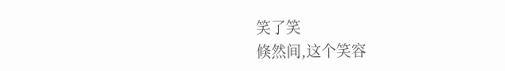笑了笑
倏然间,这个笑容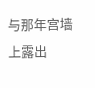与那年宫墙上露出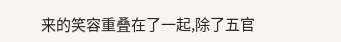来的笑容重叠在了一起,除了五官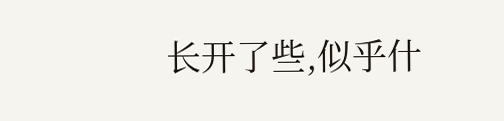长开了些,似乎什